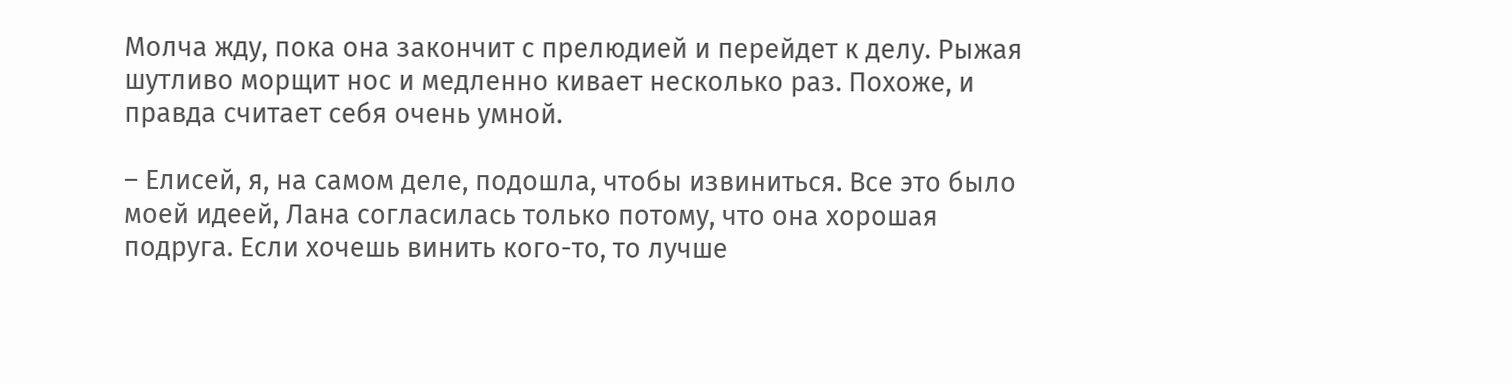Молча жду, пока она закончит с прелюдией и перейдет к делу. Рыжая шутливо морщит нос и медленно кивает несколько раз. Похоже, и правда считает себя очень умной.

– Елисей, я, на самом деле, подошла, чтобы извиниться. Все это было моей идеей, Лана согласилась только потому, что она хорошая подруга. Если хочешь винить кого-то, то лучше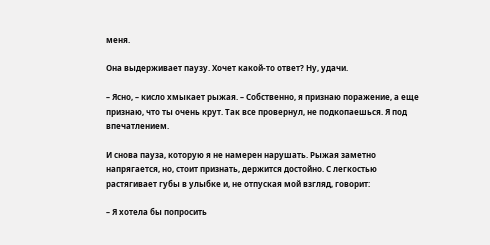меня.

Она выдерживает паузу. Хочет какой-то ответ? Ну, удачи.

– Ясно, – кисло хмыкает рыжая. – Собственно, я признаю поражение, а еще признаю, что ты очень крут. Так все провернул, не подкопаешься. Я под впечатлением.

И снова пауза, которую я не намерен нарушать. Рыжая заметно напрягается, но, стоит признать, держится достойно. С легкостью растягивает губы в улыбке и, не отпуская мой взгляд, говорит:

– Я хотела бы попросить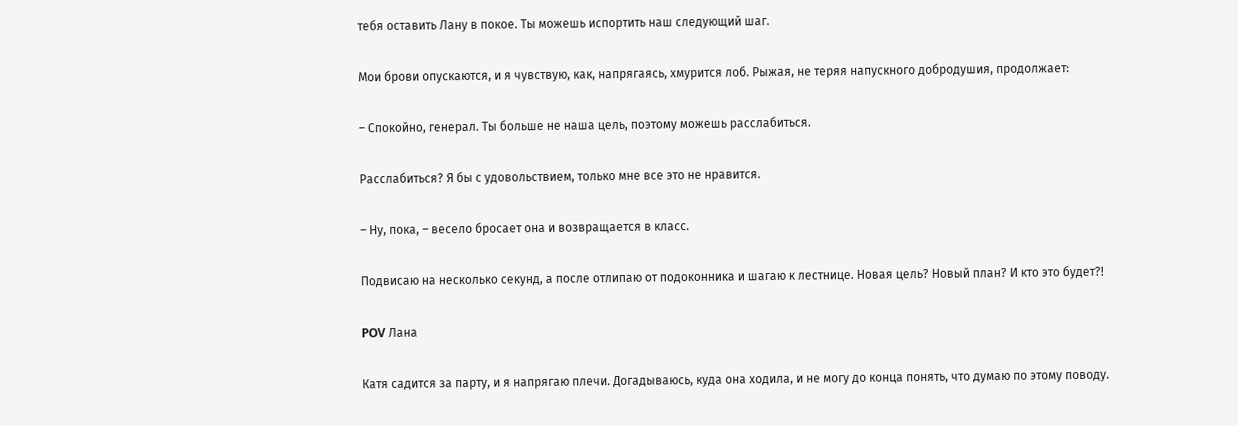тебя оставить Лану в покое. Ты можешь испортить наш следующий шаг.

Мои брови опускаются, и я чувствую, как, напрягаясь, хмурится лоб. Рыжая, не теряя напускного добродушия, продолжает:

– Спокойно, генерал. Ты больше не наша цель, поэтому можешь расслабиться.

Расслабиться? Я бы с удовольствием, только мне все это не нравится.

– Ну, пока, – весело бросает она и возвращается в класс.

Подвисаю на несколько секунд, а после отлипаю от подоконника и шагаю к лестнице. Новая цель? Новый план? И кто это будет?!

POV Лана

Катя садится за парту, и я напрягаю плечи. Догадываюсь, куда она ходила, и не могу до конца понять, что думаю по этому поводу.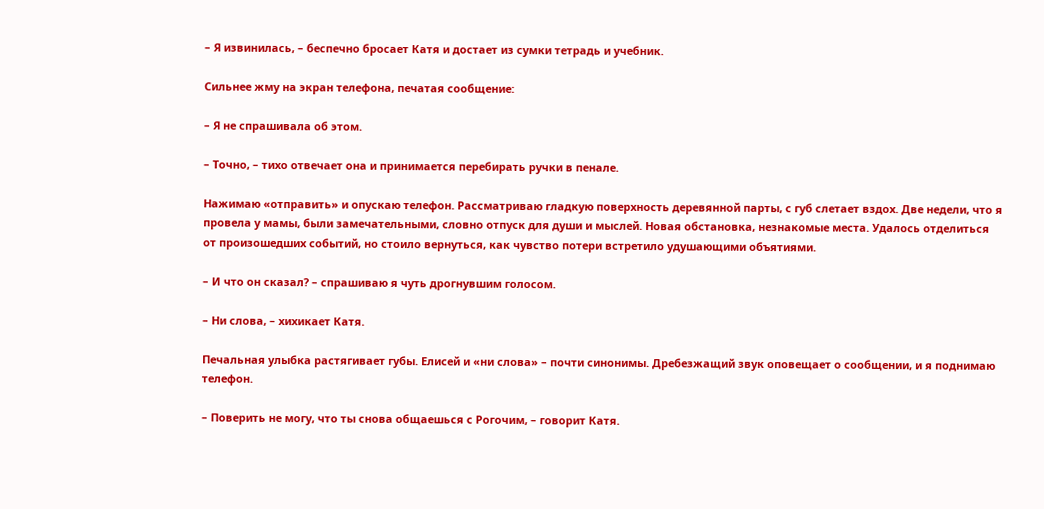– Я извинилась, – беспечно бросает Катя и достает из сумки тетрадь и учебник.

Сильнее жму на экран телефона, печатая сообщение:

– Я не спрашивала об этом.

– Точно, – тихо отвечает она и принимается перебирать ручки в пенале.

Нажимаю «отправить» и опускаю телефон. Рассматриваю гладкую поверхность деревянной парты, с губ слетает вздох. Две недели, что я провела у мамы, были замечательными, словно отпуск для души и мыслей. Новая обстановка, незнакомые места. Удалось отделиться от произошедших событий, но стоило вернуться, как чувство потери встретило удушающими объятиями.

– И что он сказал? – спрашиваю я чуть дрогнувшим голосом.

– Ни слова, – хихикает Катя.

Печальная улыбка растягивает губы. Елисей и «ни слова» – почти синонимы. Дребезжащий звук оповещает о сообщении, и я поднимаю телефон.

– Поверить не могу, что ты снова общаешься с Рогочим, – говорит Катя.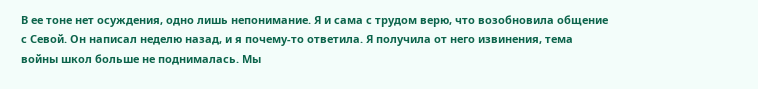В ее тоне нет осуждения, одно лишь непонимание. Я и сама с трудом верю, что возобновила общение с Севой. Он написал неделю назад, и я почему-то ответила. Я получила от него извинения, тема войны школ больше не поднималась. Мы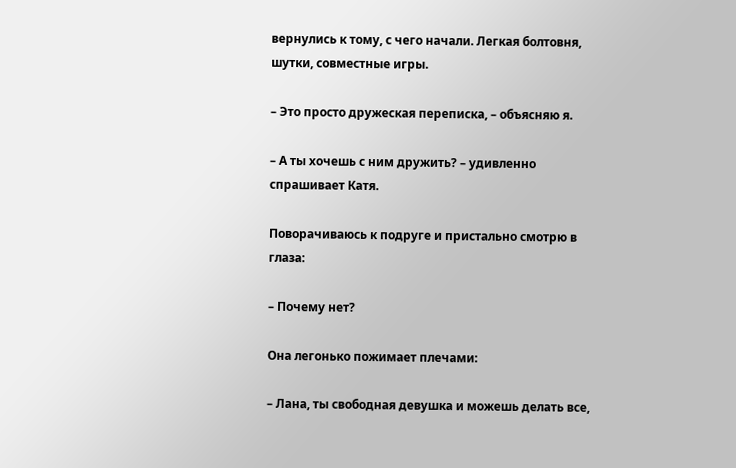вернулись к тому, с чего начали. Легкая болтовня, шутки, совместные игры.

– Это просто дружеская переписка, – объясняю я.

– А ты хочешь с ним дружить? – удивленно спрашивает Катя.

Поворачиваюсь к подруге и пристально смотрю в глаза:

– Почему нет?

Она легонько пожимает плечами:

– Лана, ты свободная девушка и можешь делать все,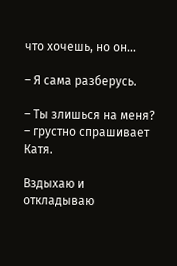что хочешь, но он…

– Я сама разберусь.

– Ты злишься на меня? – грустно спрашивает Катя.

Вздыхаю и откладываю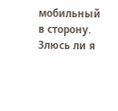мобильный в сторону. Злюсь ли я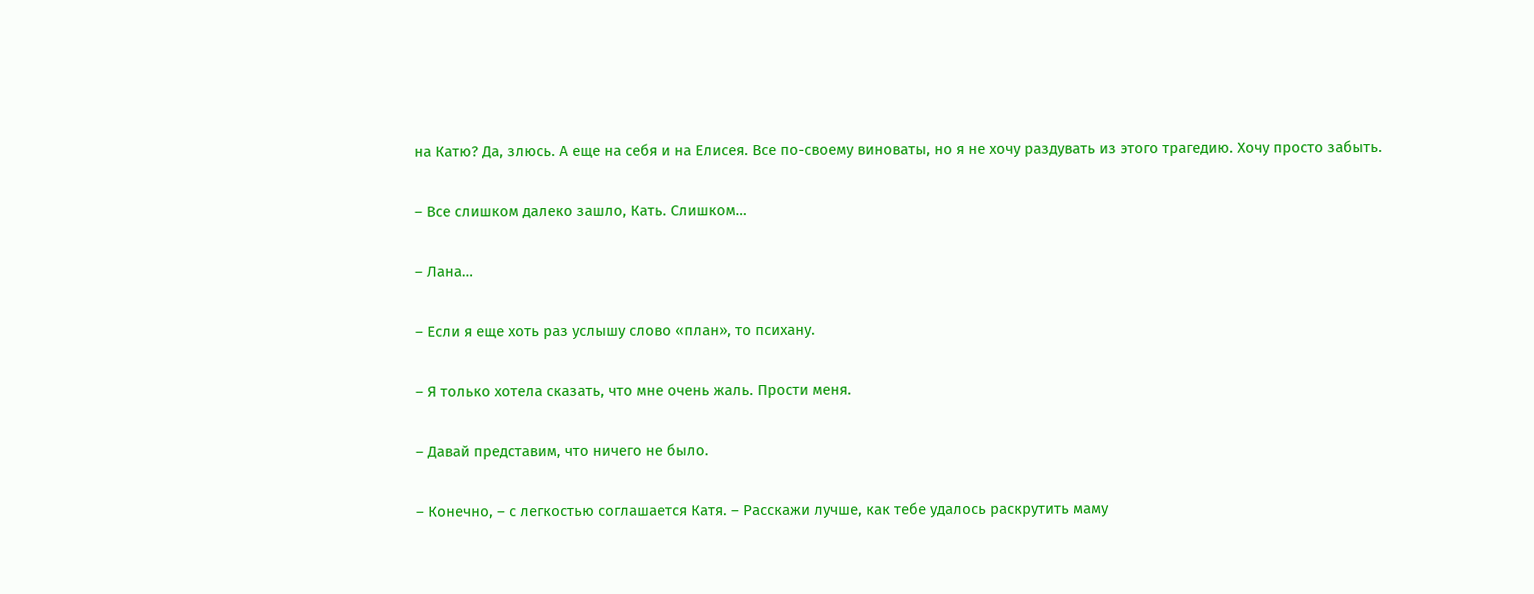на Катю? Да, злюсь. А еще на себя и на Елисея. Все по-своему виноваты, но я не хочу раздувать из этого трагедию. Хочу просто забыть.

– Все слишком далеко зашло, Кать. Слишком…

– Лана…

– Если я еще хоть раз услышу слово «план», то психану.

– Я только хотела сказать, что мне очень жаль. Прости меня.

– Давай представим, что ничего не было.

– Конечно, – с легкостью соглашается Катя. – Расскажи лучше, как тебе удалось раскрутить маму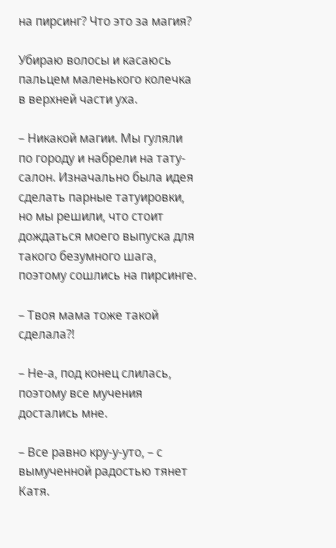на пирсинг? Что это за магия?

Убираю волосы и касаюсь пальцем маленького колечка в верхней части уха.

– Никакой магии. Мы гуляли по городу и набрели на тату-салон. Изначально была идея сделать парные татуировки, но мы решили, что стоит дождаться моего выпуска для такого безумного шага, поэтому сошлись на пирсинге.

– Твоя мама тоже такой сделала?!

– Не-а, под конец слилась, поэтому все мучения достались мне.

– Все равно кру-у-уто, – с вымученной радостью тянет Катя.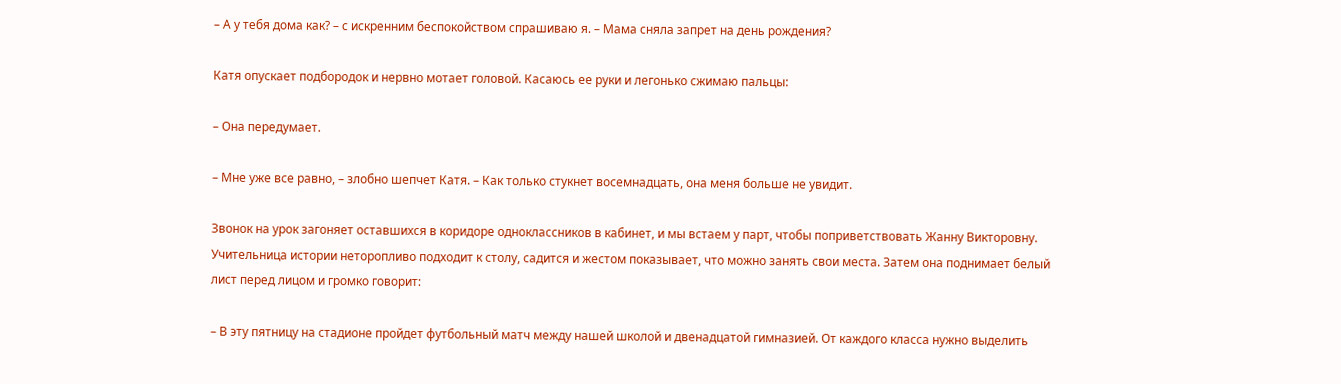– А у тебя дома как? – с искренним беспокойством спрашиваю я. – Мама сняла запрет на день рождения?

Катя опускает подбородок и нервно мотает головой. Касаюсь ее руки и легонько сжимаю пальцы:

– Она передумает.

– Мне уже все равно, – злобно шепчет Катя. – Как только стукнет восемнадцать, она меня больше не увидит.

Звонок на урок загоняет оставшихся в коридоре одноклассников в кабинет, и мы встаем у парт, чтобы поприветствовать Жанну Викторовну. Учительница истории неторопливо подходит к столу, садится и жестом показывает, что можно занять свои места. Затем она поднимает белый лист перед лицом и громко говорит:

– В эту пятницу на стадионе пройдет футбольный матч между нашей школой и двенадцатой гимназией. От каждого класса нужно выделить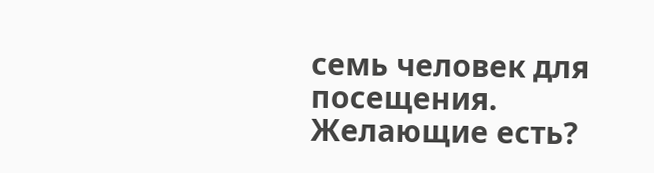семь человек для посещения. Желающие есть?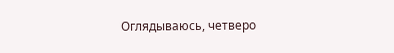Оглядываюсь, четверо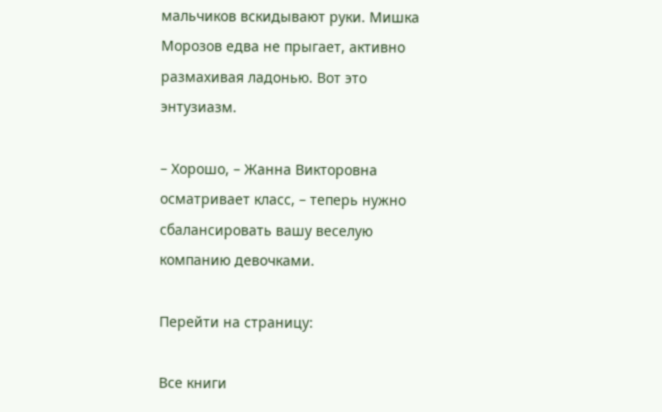мальчиков вскидывают руки. Мишка Морозов едва не прыгает, активно размахивая ладонью. Вот это энтузиазм.

– Хорошо, – Жанна Викторовна осматривает класс, – теперь нужно сбалансировать вашу веселую компанию девочками.

Перейти на страницу:

Все книги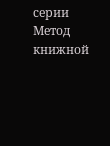серии Метод книжной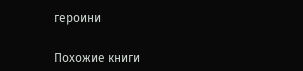героини

Похожие книги